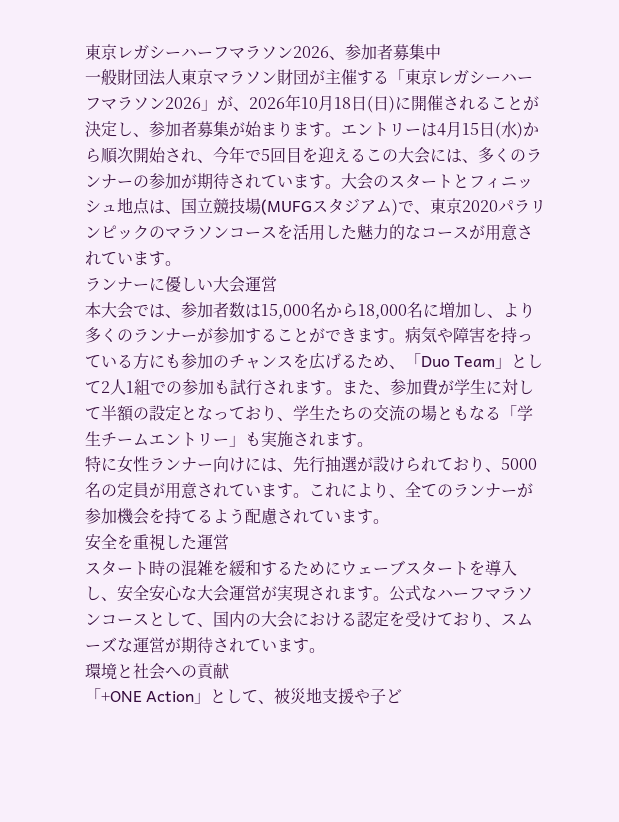東京レガシーハーフマラソン2026、参加者募集中
一般財団法人東京マラソン財団が主催する「東京レガシーハーフマラソン2026」が、2026年10月18日(日)に開催されることが決定し、参加者募集が始まります。エントリーは4月15日(水)から順次開始され、今年で5回目を迎えるこの大会には、多くのランナーの参加が期待されています。大会のスタートとフィニッシュ地点は、国立競技場(MUFGスタジアム)で、東京2020パラリンピックのマラソンコースを活用した魅力的なコースが用意されています。
ランナーに優しい大会運営
本大会では、参加者数は15,000名から18,000名に増加し、より多くのランナーが参加することができます。病気や障害を持っている方にも参加のチャンスを広げるため、「Duo Team」として2人1組での参加も試行されます。また、参加費が学生に対して半額の設定となっており、学生たちの交流の場ともなる「学生チームエントリー」も実施されます。
特に女性ランナー向けには、先行抽選が設けられており、5000名の定員が用意されています。これにより、全てのランナーが参加機会を持てるよう配慮されています。
安全を重視した運営
スタート時の混雑を緩和するためにウェーブスタートを導入し、安全安心な大会運営が実現されます。公式なハーフマラソンコースとして、国内の大会における認定を受けており、スムーズな運営が期待されています。
環境と社会への貢献
「+ONE Action」として、被災地支援や子ど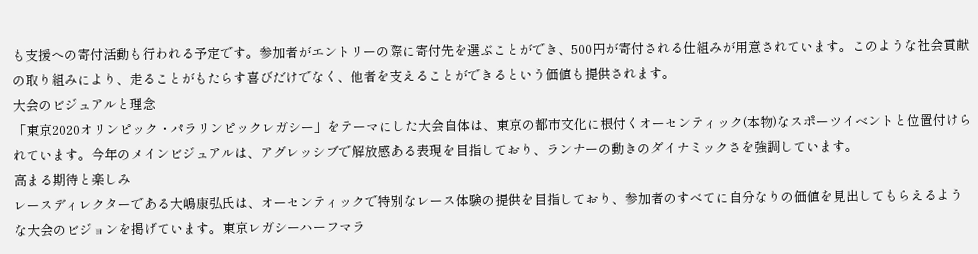も支援への寄付活動も行われる予定です。参加者がエントリーの際に寄付先を選ぶことができ、500円が寄付される仕組みが用意されています。このような社会貢献の取り組みにより、走ることがもたらす喜びだけでなく、他者を支えることができるという価値も提供されます。
大会のビジュアルと理念
「東京2020オリンピック・パラリンピックレガシー」をテーマにした大会自体は、東京の都市文化に根付くオーセンティック(本物)なスポーツイベントと位置付けられています。今年のメインビジュアルは、アグレッシブで解放感ある表現を目指しており、ランナーの動きのダイナミックさを強調しています。
高まる期待と楽しみ
レースディレクターである大嶋康弘氏は、オーセンティックで特別なレース体験の提供を目指しており、参加者のすべてに自分なりの価値を見出してもらえるような大会のビジョンを掲げています。東京レガシーハーフマラ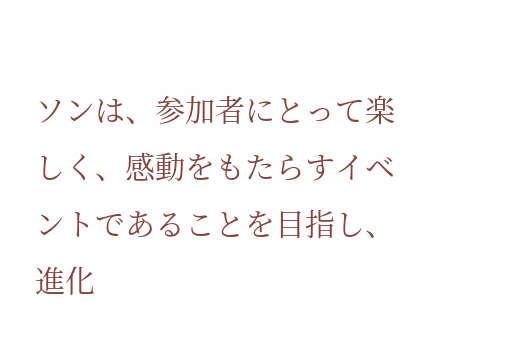ソンは、参加者にとって楽しく、感動をもたらすイベントであることを目指し、進化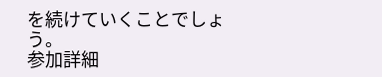を続けていくことでしょう。
参加詳細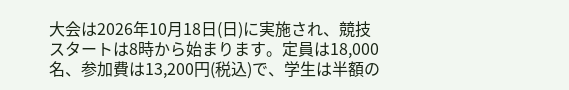大会は2026年10月18日(日)に実施され、競技スタートは8時から始まります。定員は18,000名、参加費は13,200円(税込)で、学生は半額の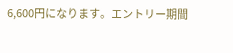6,600円になります。エントリー期間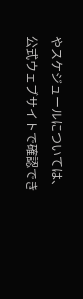やスケジュールについては、公式ウェブサイトで確認でき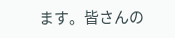ます。皆さんの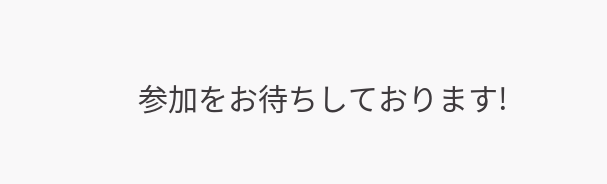参加をお待ちしております!